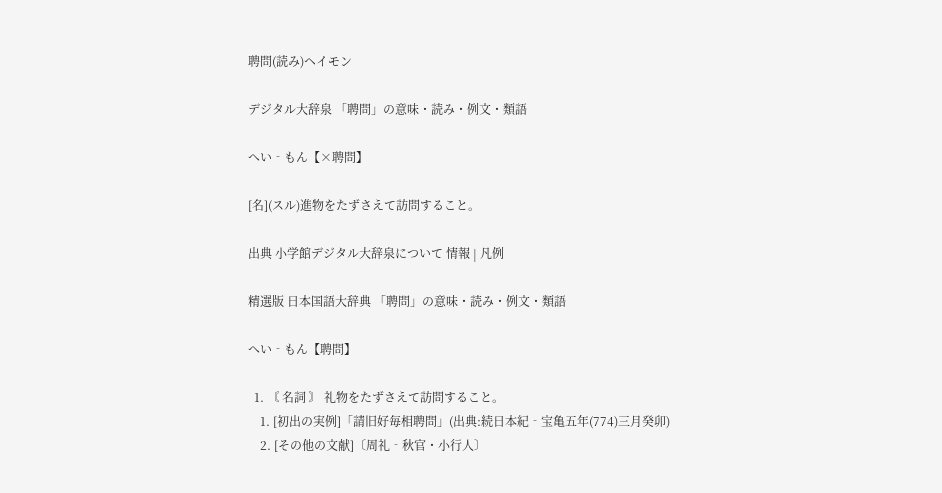聘問(読み)ヘイモン

デジタル大辞泉 「聘問」の意味・読み・例文・類語

へい‐もん【×聘問】

[名](スル)進物をたずさえて訪問すること。

出典 小学館デジタル大辞泉について 情報 | 凡例

精選版 日本国語大辞典 「聘問」の意味・読み・例文・類語

へい‐もん【聘問】

  1. 〘 名詞 〙 礼物をたずさえて訪問すること。
    1. [初出の実例]「請旧好毎相聘問」(出典:続日本紀‐宝亀五年(774)三月癸卯)
    2. [その他の文献]〔周礼‐秋官・小行人〕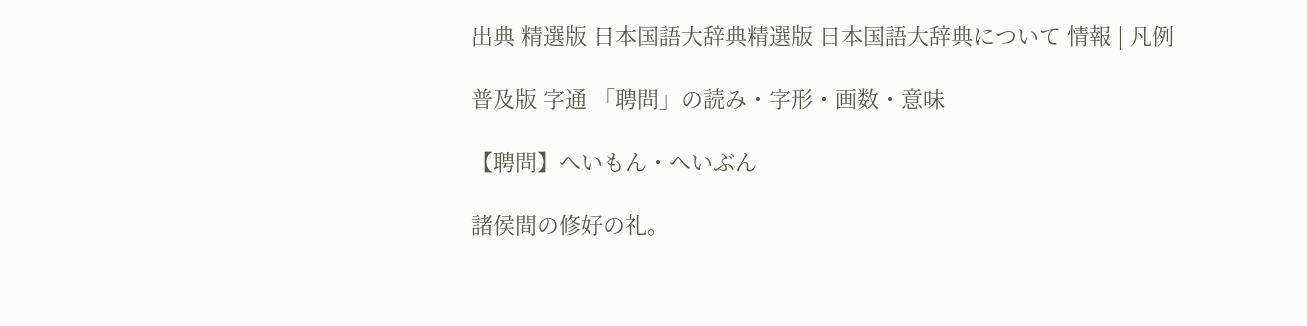出典 精選版 日本国語大辞典精選版 日本国語大辞典について 情報 | 凡例

普及版 字通 「聘問」の読み・字形・画数・意味

【聘問】へいもん・へいぶん

諸侯間の修好の礼。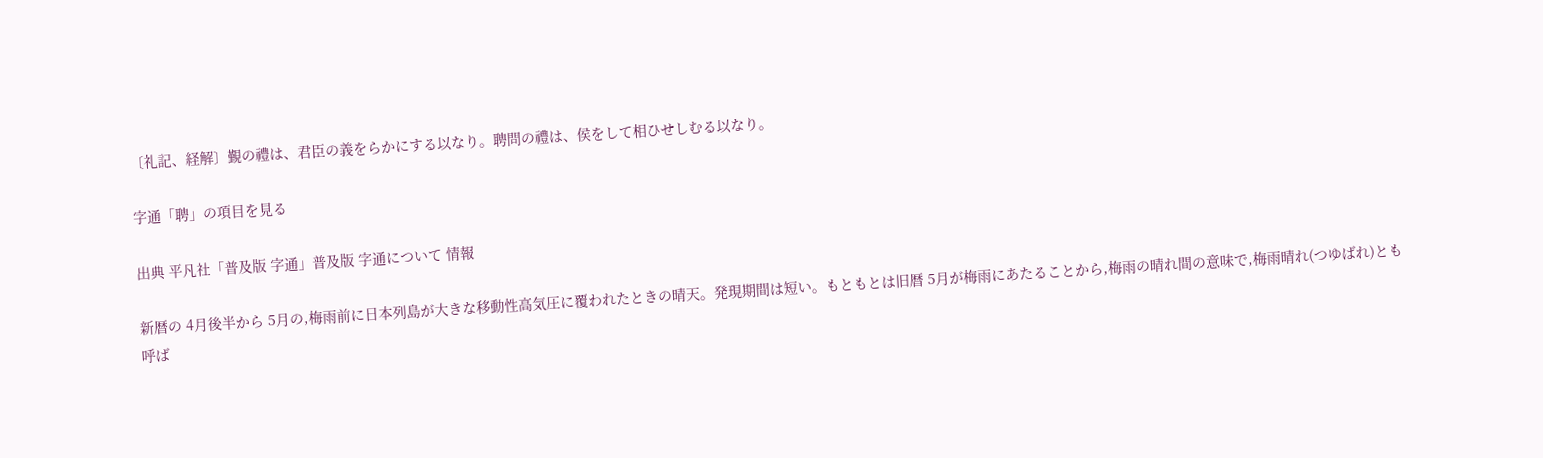〔礼記、経解〕覲の禮は、君臣の義をらかにする以なり。聘問の禮は、侯をして相ひせしむる以なり。

字通「聘」の項目を見る

出典 平凡社「普及版 字通」普及版 字通について 情報

新暦の 4月後半から 5月の,梅雨前に日本列島が大きな移動性高気圧に覆われたときの晴天。発現期間は短い。もともとは旧暦 5月が梅雨にあたることから,梅雨の晴れ間の意味で,梅雨晴れ(つゆばれ)とも呼ば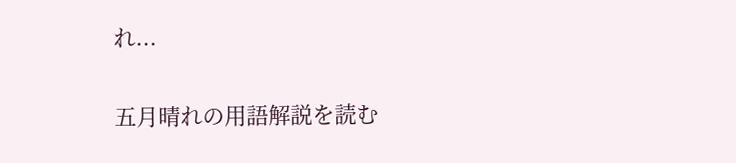れ...

五月晴れの用語解説を読む